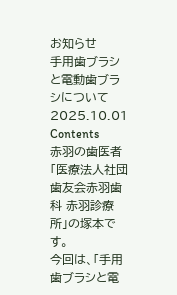お知らせ
手用歯ブラシと電動歯ブラシについて
2025.10.01
Contents
赤羽の歯医者「医療法人社団歯友会赤羽歯科 赤羽診療所」の塚本です。
今回は、「手用歯ブラシと電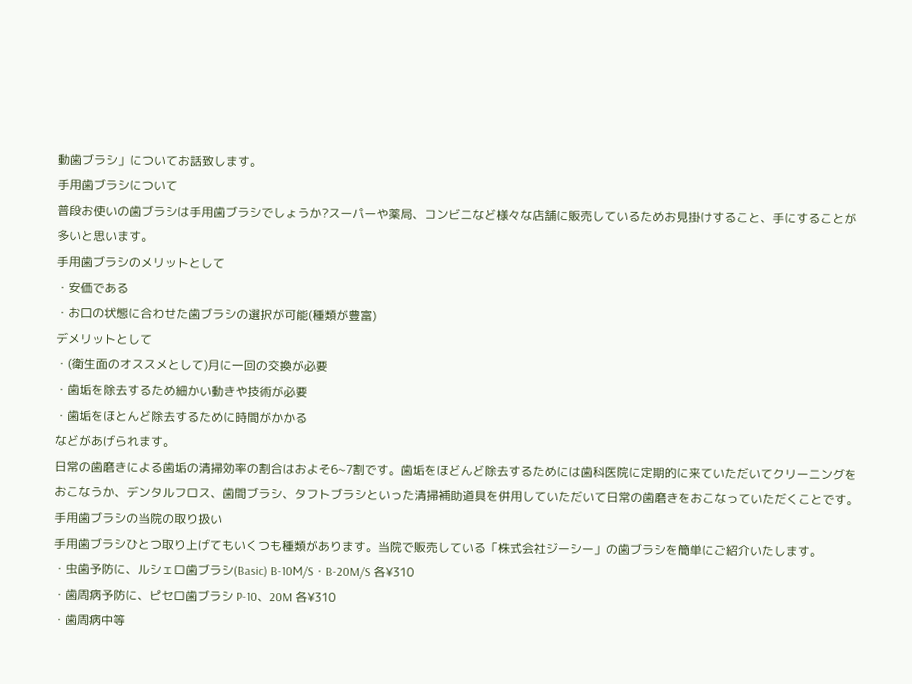動歯ブラシ」についてお話致します。
手用歯ブラシについて
普段お使いの歯ブラシは手用歯ブラシでしょうか?スーパーや薬局、コンビニなど様々な店舗に販売しているためお見掛けすること、手にすることが多いと思います。
手用歯ブラシのメリットとして
・安価である
・お口の状態に合わせた歯ブラシの選択が可能(種類が豊富)
デメリットとして
・(衛生面のオススメとして)月に一回の交換が必要
・歯垢を除去するため細かい動きや技術が必要
・歯垢をほとんど除去するために時間がかかる
などがあげられます。
日常の歯磨きによる歯垢の清掃効率の割合はおよそ6~7割です。歯垢をほどんど除去するためには歯科医院に定期的に来ていただいてクリーニングをおこなうか、デンタルフロス、歯間ブラシ、タフトブラシといった清掃補助道具を併用していただいて日常の歯磨きをおこなっていただくことです。
手用歯ブラシの当院の取り扱い
手用歯ブラシひとつ取り上げてもいくつも種類があります。当院で販売している「株式会社ジーシー」の歯ブラシを簡単にご紹介いたします。
・虫歯予防に、ルシェロ歯ブラシ(Basic) B-10Ⅿ/S・B-20M/S 各¥310
・歯周病予防に、ピセロ歯ブラシ P-10、20M 各¥310
・歯周病中等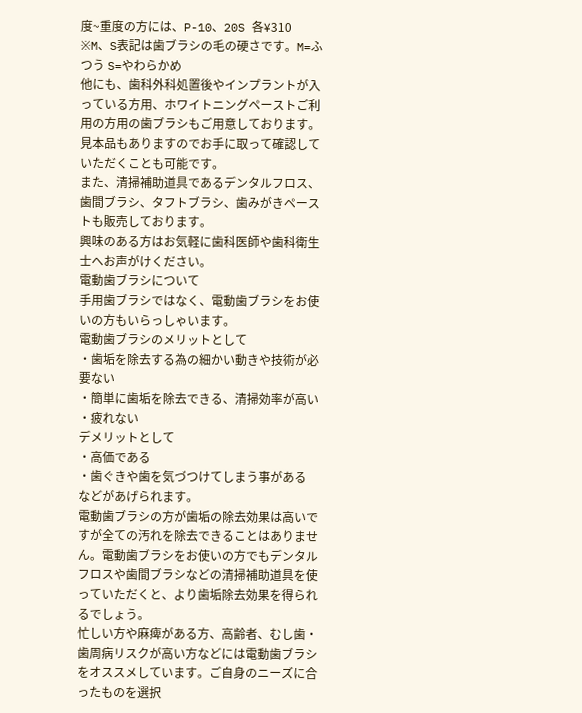度~重度の方には、P-10、20S 各¥310
※M、S表記は歯ブラシの毛の硬さです。M=ふつう S=やわらかめ
他にも、歯科外科処置後やインプラントが入っている方用、ホワイトニングペーストご利用の方用の歯ブラシもご用意しております。見本品もありますのでお手に取って確認していただくことも可能です。
また、清掃補助道具であるデンタルフロス、歯間ブラシ、タフトブラシ、歯みがきペーストも販売しております。
興味のある方はお気軽に歯科医師や歯科衛生士へお声がけください。
電動歯ブラシについて
手用歯ブラシではなく、電動歯ブラシをお使いの方もいらっしゃいます。
電動歯ブラシのメリットとして
・歯垢を除去する為の細かい動きや技術が必要ない
・簡単に歯垢を除去できる、清掃効率が高い
・疲れない
デメリットとして
・高価である
・歯ぐきや歯を気づつけてしまう事がある
などがあげられます。
電動歯ブラシの方が歯垢の除去効果は高いですが全ての汚れを除去できることはありません。電動歯ブラシをお使いの方でもデンタルフロスや歯間ブラシなどの清掃補助道具を使っていただくと、より歯垢除去効果を得られるでしょう。
忙しい方や麻痺がある方、高齢者、むし歯・歯周病リスクが高い方などには電動歯ブラシをオススメしています。ご自身のニーズに合ったものを選択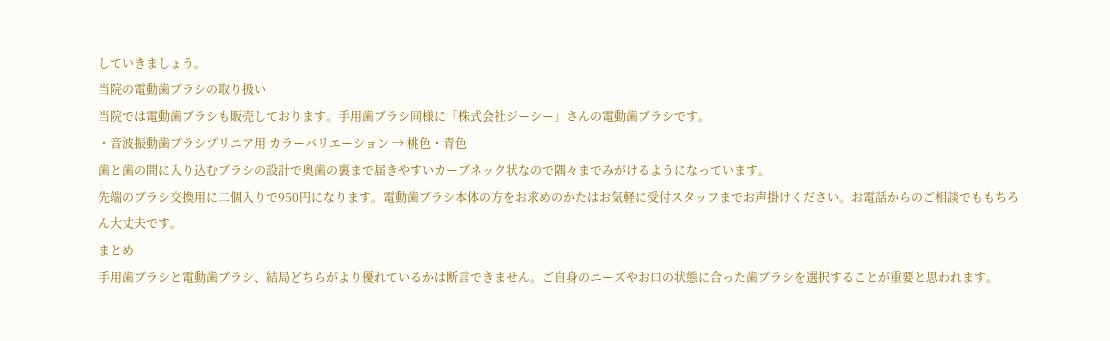していきましょう。
当院の電動歯ブラシの取り扱い
当院では電動歯ブラシも販売しております。手用歯ブラシ同様に「株式会社ジーシー」さんの電動歯ブラシです。
・音波振動歯ブラシプリニア用 カラーバリエーション → 桃色・青色
歯と歯の間に入り込むブラシの設計で奥歯の裏まで届きやすいカーブネック状なので隅々までみがけるようになっています。
先端のブラシ交換用に二個入りで950円になります。電動歯ブラシ本体の方をお求めのかたはお気軽に受付スタッフまでお声掛けください。お電話からのご相談でももちろん大丈夫です。
まとめ
手用歯ブラシと電動歯ブラシ、結局どちらがより優れているかは断言できません。ご自身のニーズやお口の状態に合った歯ブラシを選択することが重要と思われます。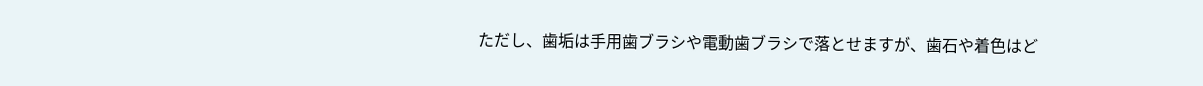ただし、歯垢は手用歯ブラシや電動歯ブラシで落とせますが、歯石や着色はど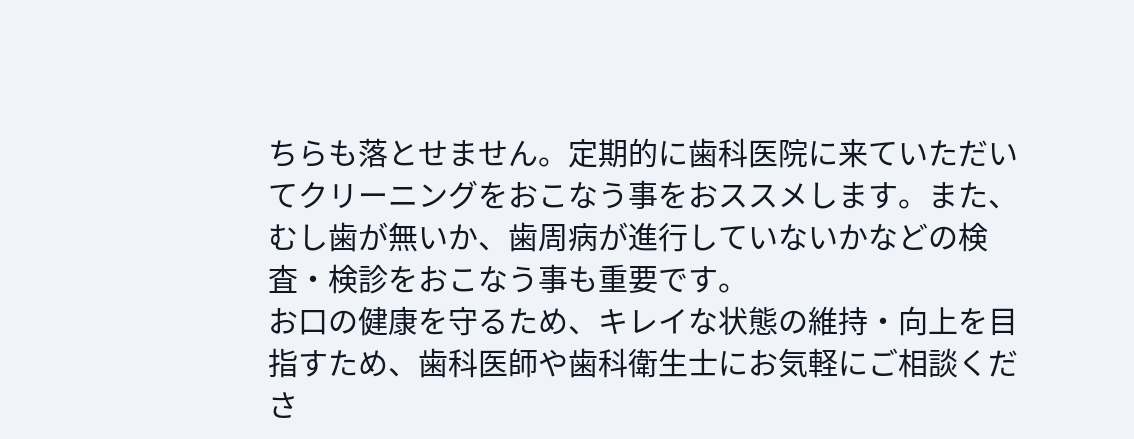ちらも落とせません。定期的に歯科医院に来ていただいてクリーニングをおこなう事をおススメします。また、むし歯が無いか、歯周病が進行していないかなどの検査・検診をおこなう事も重要です。
お口の健康を守るため、キレイな状態の維持・向上を目指すため、歯科医師や歯科衛生士にお気軽にご相談くださ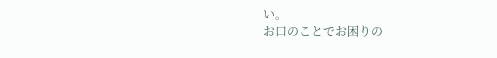い。
お口のことでお困りの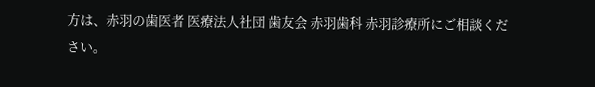方は、赤羽の歯医者 医療法人社団 歯友会 赤羽歯科 赤羽診療所にご相談ください。